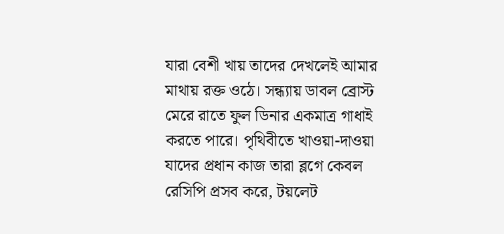যারা বেশী খায় তাদের দেখলেই আমার মাথায় রক্ত ওঠে। সন্ধ্যায় ডাবল ব্রোস্ট মেরে রাতে ফুল ডিনার একমাত্র গাধাই করতে পারে। পৃথিবীতে খাওয়া-দাওয়া যাদের প্রধান কাজ তারা ব্লগে কেবল রেসিপি প্রসব করে, টয়লেট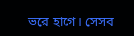ভরে হাগে। সেসব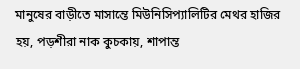মানুষের বাড়ীতে মাসান্তে মিউনিসিপ্যালিটির মেথর হাজির হয়, পড়শীরা নাক কুচকায়, শাপান্ত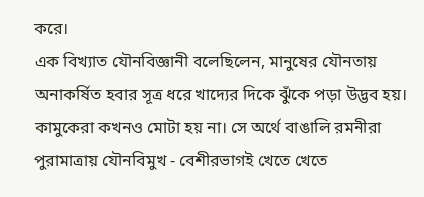করে।
এক বিখ্যাত যৌনবিজ্ঞানী বলেছিলেন, মানুষের যৌনতায় অনাকর্ষিত হবার সূত্র ধরে খাদ্যের দিকে ঝুঁকে পড়া উদ্ভব হয়। কামুকেরা কখনও মোটা হয় না। সে অর্থে বাঙালি রমনীরা পুরামাত্রায় যৌনবিমুখ - বেশীরভাগই খেতে খেতে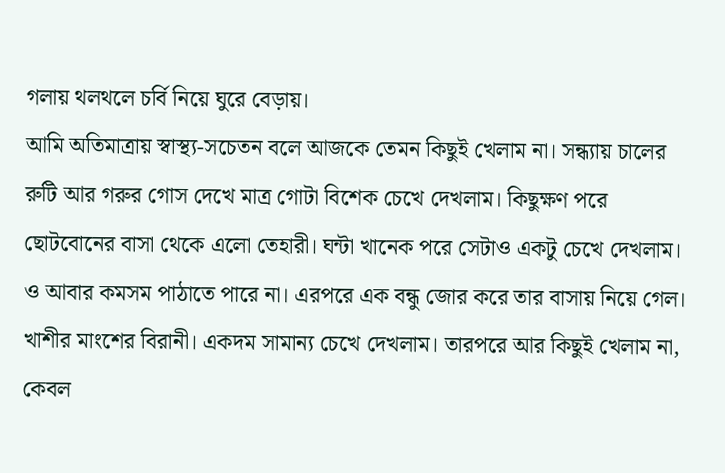গলায় থলথলে চর্বি নিয়ে ঘুরে বেড়ায়।
আমি অতিমাত্রায় স্বাস্থ্য-সচেতন বলে আজকে তেমন কিছুই খেলাম না। সন্ধ্যায় চালের রুটি আর গরুর গোস দেখে মাত্র গোটা বিশেক চেখে দেখলাম। কিছুক্ষণ পরে ছোটবোনের বাসা থেকে এলো তেহারী। ঘন্টা খানেক পরে সেটাও একটু চেখে দেখলাম। ও আবার কমসম পাঠাতে পারে না। এরপরে এক বন্ধু জোর করে তার বাসায় নিয়ে গেল। খাশীর মাংশের বিরানী। একদম সামান্য চেখে দেখলাম। তারপরে আর কিছুই খেলাম না, কেবল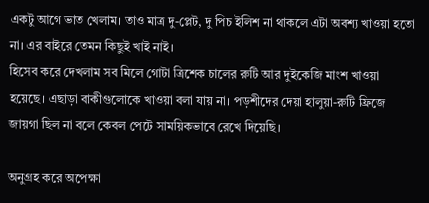একটু আগে ভাত খেলাম। তাও মাত্র দু-প্লেট, দু পিচ ইলিশ না থাকলে এটা অবশ্য খাওয়া হতো না। এর বাইরে তেমন কিছুই খাই নাই।
হিসেব করে দেখলাম সব মিলে গোটা ত্রিশেক চালের রুটি আর দুইকেজি মাংশ খাওয়া হয়েছে। এছাড়া বাকীগুলোকে খাওয়া বলা যায় না। পড়শীদের দেয়া হালুয়া-রুটি ফ্রিজে জায়গা ছিল না বলে কেবল পেটে সাময়িকভাবে রেখে দিয়েছি।

অনুগ্রহ করে অপেক্ষা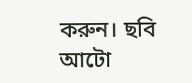করুন। ছবি আটো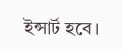ইন্সার্ট হবে।